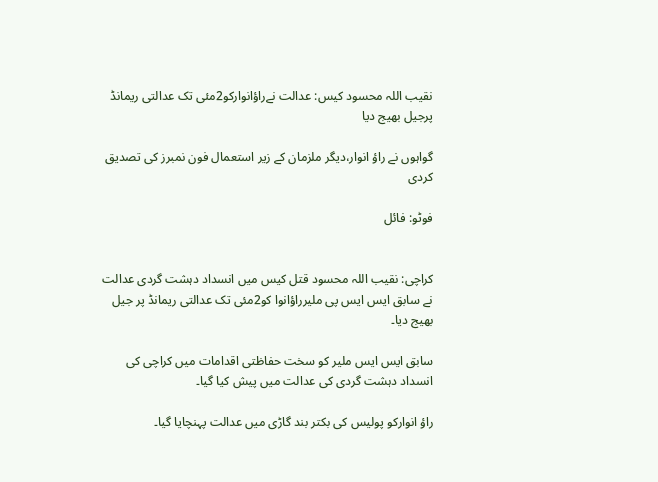نقیب اللہ محسود کیس: عدالت نےراؤانوارکو2مئی تک عدالتی ریمانڈ پرجیل بھیج دیا

گواہوں نے راؤ انوار،دیگر ملزمان کے زیر استعمال فون نمبرز کی تصدیق کردی

فوٹو: فائل


کراچی: نقیب اللہ محسود قتل کیس میں انسداد دہشت گردی عدالت نے سابق ایس ایس پی ملیرراؤانوا کو2مئی تک عدالتی ریمانڈ پر جیل بھیج دیا۔

سابق ایس ایس ملیر کو سخت حفاظتی اقدامات میں کراچی کی انسداد دہشت گردی کی عدالت میں پیش کیا گیا۔

راؤ انوارکو پولیس کی بکتر بند گاڑی میں عدالت پہنچایا گیا۔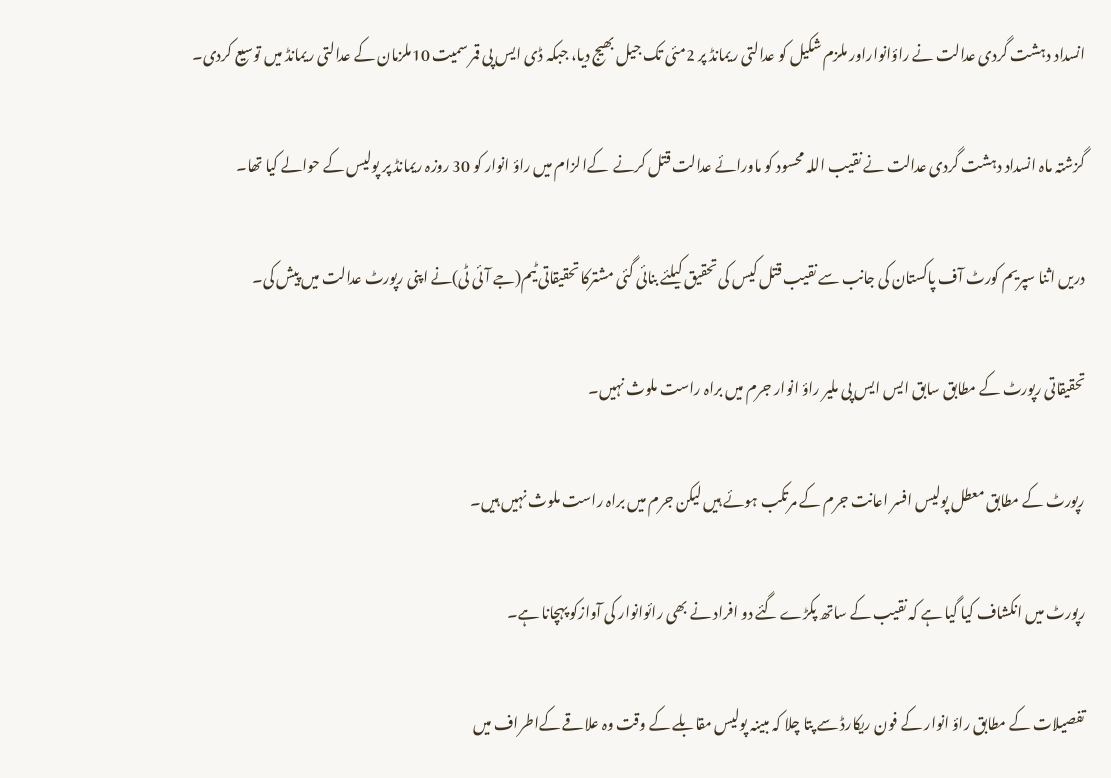انسداد دہشت گردی عدالت نے راؤانواراور ملزم شکیل کو عدالتی ریمانڈ پر 2مئی تک جیل بھیج دیا، جبکہ ڈی ایس پی قمر سمیت 10ملزمان کے عدالتی ریمانڈ میں توسیع کردی۔

گزشتہ ماہ انسداد دہشت گردی عدالت نے نقیب اللہ محسود کو ماورائے عدالت قتل کرنے  کےالزام میں راؤ انوار کو 30 روزہ ریمانڈ پر پولیس کے حوالے کیا تھا۔

دریں اثنا سپریم کورٹ آف پاکستان کی جانب سے نقیب قتل کیس کی تحقیق کیلئے بنائی گئی مشترکا تحقیقاتی ٹیم(جے آئی ٹی)نے اپنی رپورٹ عدالت میں پیش کی۔

تحقیقاتی رپورٹ کے مطابق سابق ایس ایس پی ملیر راؤ انوار جرم میں براہ راست ملوث نہیں۔

رپورٹ کے مطابق معطل پولیس افسر اعانت جرم کے مرتکب ہوئے ہیں لیکن جرم میں براہ راست ملوث نہیں ہیں۔

رپورٹ میں انکشاف کیا گیا ہے کہ نقیب کے ساتھ پکڑے گئے دو افراد نے بھی رائوانوار کی آوازکو پہچانا ہے۔

تفصیلات کے مطابق راؤ انوار کے فون ریکارڈ سے پتا چلا کہ مبینہ پولیس مقابلے کے وقت وہ علاقے کےاطراف میں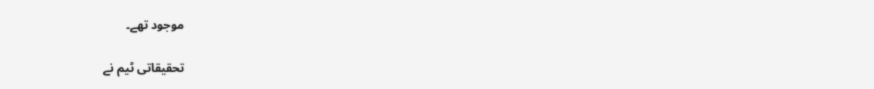موجود تھے۔

تحقیقاتی ٹیم نے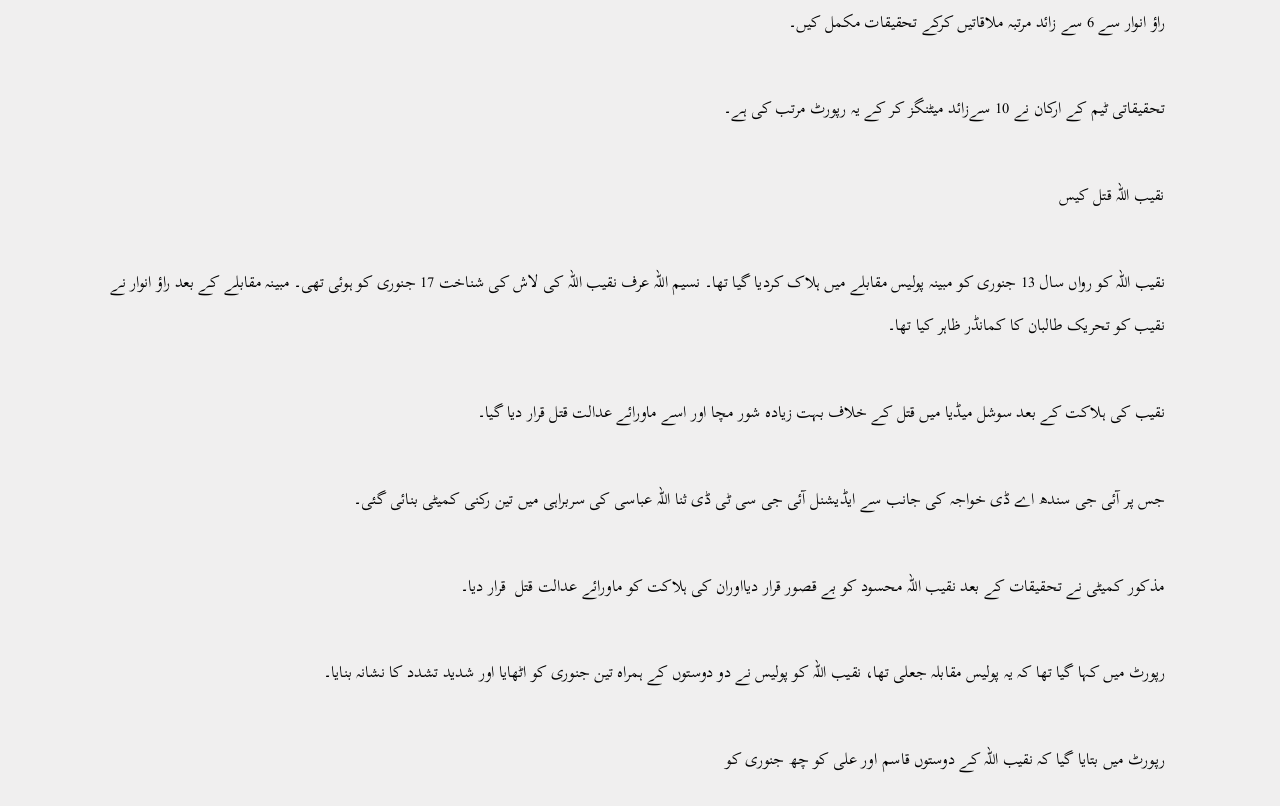راؤ انوار سے 6 سے زائد مرتبہ ملاقاتیں کرکے تحقیقات مکمل کیں۔

تحقیقاتی ٹیم کے ارکان نے 10 سےزائد میٹنگز کر کے یہ رپورٹ مرتب کی ہے۔

نقیب اللہ قتل کیس

نقیب اللہ کو رواں سال 13 جنوری کو مبینہ پولیس مقابلے میں ہلاک کردیا گیا تھا۔ نسیم اللہ عرف نقیب اللہ کی لاش کی شناخت 17 جنوری کو ہوئی تھی۔ مبینہ مقابلے کے بعد راؤ انوار نے نقیب کو تحریک طالبان کا کمانڈر ظاہر کیا تھا۔

نقیب کی ہلاکت کے بعد سوشل میڈیا میں قتل کے خلاف بہت زیادہ شور مچا اور اسے ماورائے عدالت قتل قرار دیا گیا۔

جس پر آئی جی سندھ اے ڈی خواجہ کی جانب سے ایڈیشنل آئی جی سی ٹی ڈی ثنا اللہ عباسی کی سربراہی میں تین رکنی کمیٹی بنائی گئی۔

مذکور کمیٹی نے تحقیقات کے بعد نقیب اللہ محسود کو بے قصور قرار دیااوران کی ہلاکت کو ماورائے عدالت قتل  قرار دیا۔

رپورٹ میں کہا گیا تھا کہ یہ پولیس مقابلہ جعلی تھا، نقیب اللہ کو پولیس نے دو دوستوں کے ہمراہ تین جنوری کو اٹھایا اور شدید تشدد کا نشانہ بنایا۔

رپورٹ میں بتایا گیا کہ نقیب اللہ کے دوستوں قاسم اور علی کو چھ جنوری کو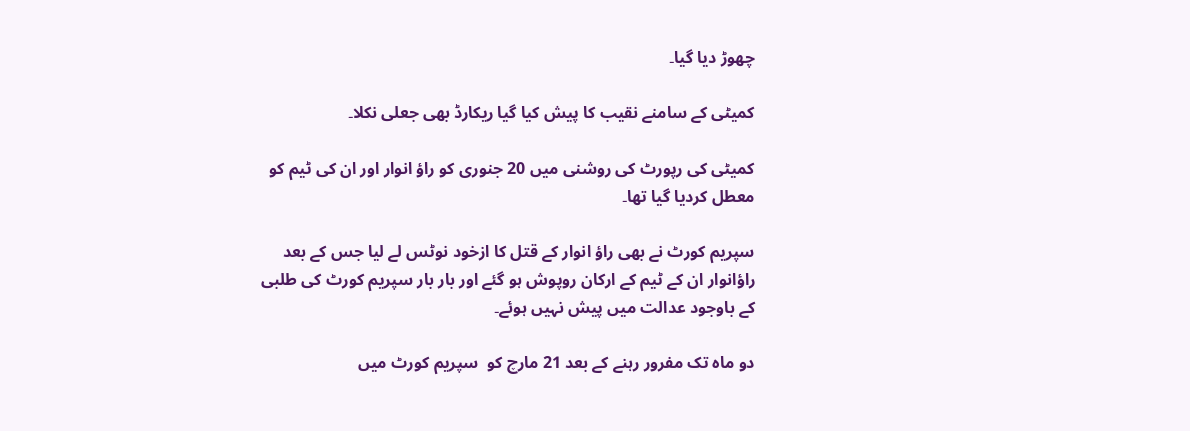چھوڑ دیا گیا۔

کمیٹی کے سامنے نقیب کا پیش کیا گیا ریکارڈ بھی جعلی نکلا۔

کمیٹی کی رپورٹ کی روشنی میں 20 جنوری کو راؤ انوار اور ان کی ٹیم کو معطل کردیا گیا تھا۔

سپریم کورٹ نے بھی راؤ انوار کے قتل کا ازخود نوٹس لے لیا جس کے بعد راؤانوار ان کے ٹیم کے ارکان روپوش ہو گئے اور بار بار سپریم کورٹ کی طلبی کے باوجود عدالت میں پیش نہیں ہوئے۔

دو ماہ تک مفرور رہنے کے بعد 21 مارچ کو  سپریم کورٹ میں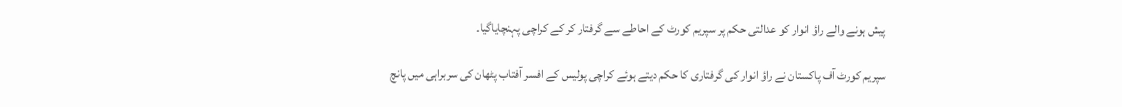پیش ہونے والے راؤ انوار کو عدالتی حکم پر سپریم کورٹ کے احاطے سے گرفتار کر کے کراچی پہنچایاگیا۔

سپریم کورٹ آف پاکستان نے راؤ انوار کی گرفتاری کا حکم دیتے ہوئے کراچی پولیس کے افسر آفتاب پٹھان کی سربراہی میں پانچ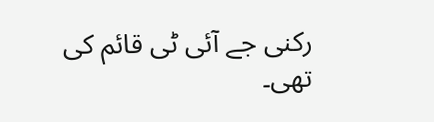رکنی جے آئی ٹی قائم کی تھی۔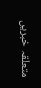متعلقہ خبریں